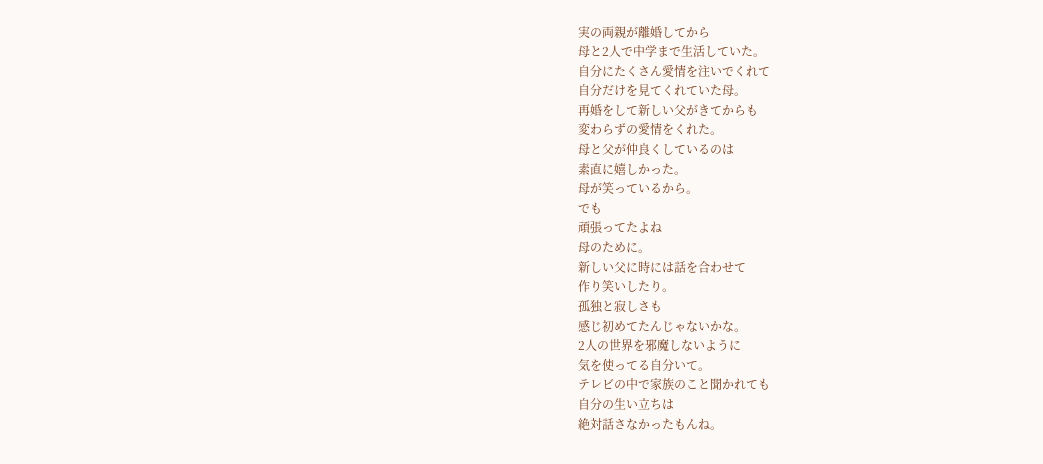実の両親が離婚してから
母と2人で中学まで生活していた。
自分にたくさん愛情を注いでくれて
自分だけを見てくれていた母。
再婚をして新しい父がきてからも
変わらずの愛情をくれた。
母と父が仲良くしているのは
素直に嬉しかった。
母が笑っているから。
でも
頑張ってたよね
母のために。
新しい父に時には話を合わせて
作り笑いしたり。
孤独と寂しさも
感じ初めてたんじゃないかな。
2人の世界を邪魔しないように
気を使ってる自分いて。
テレビの中で家族のこと聞かれても
自分の生い立ちは
絶対話さなかったもんね。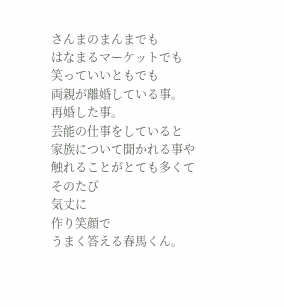さんまのまんまでも
はなまるマーケットでも
笑っていいともでも
両親が離婚している事。
再婚した事。
芸能の仕事をしていると
家族について聞かれる事や
触れることがとても多くて
そのたび
気丈に
作り笑顔で
うまく答える春馬くん。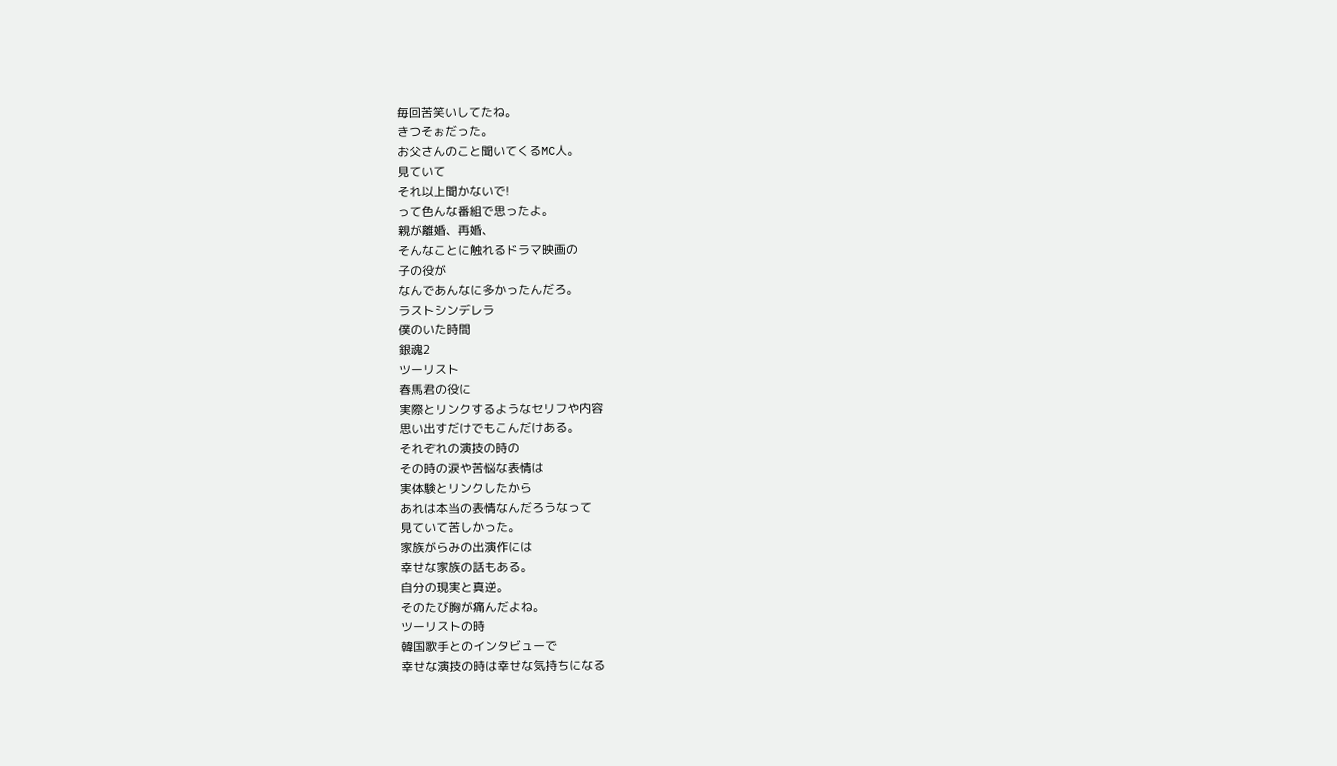毎回苦笑いしてたね。
きつそぉだった。
お父さんのこと聞いてくるMC人。
見ていて
それ以上聞かないで!
って色んな番組で思ったよ。
親が離婚、再婚、
そんなことに触れるドラマ映画の
子の役が
なんであんなに多かったんだろ。
ラストシンデレラ
僕のいた時間
銀魂2
ツーリスト
春馬君の役に
実際とリンクするようなセリフや内容
思い出すだけでもこんだけある。
それぞれの演技の時の
その時の涙や苦悩な表情は
実体験とリンクしたから
あれは本当の表情なんだろうなって
見ていて苦しかった。
家族がらみの出演作には
幸せな家族の話もある。
自分の現実と真逆。
そのたび胸が痛んだよね。
ツーリストの時
韓国歌手とのインタビューで
幸せな演技の時は幸せな気持ちになる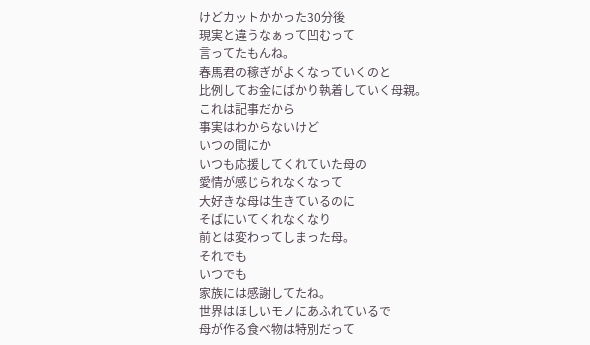けどカットかかった30分後
現実と違うなぁって凹むって
言ってたもんね。
春馬君の稼ぎがよくなっていくのと
比例してお金にばかり執着していく母親。
これは記事だから
事実はわからないけど
いつの間にか
いつも応援してくれていた母の
愛情が感じられなくなって
大好きな母は生きているのに
そばにいてくれなくなり
前とは変わってしまった母。
それでも
いつでも
家族には感謝してたね。
世界はほしいモノにあふれているで
母が作る食べ物は特別だって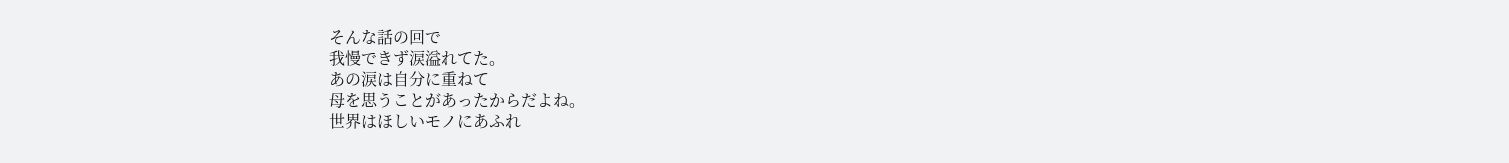そんな話の回で
我慢できず涙溢れてた。
あの涙は自分に重ねて
母を思うことがあったからだよね。
世界はほしいモノにあふれ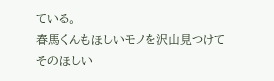ている。
春馬くんもほしいモノを沢山見つけて
そのほしい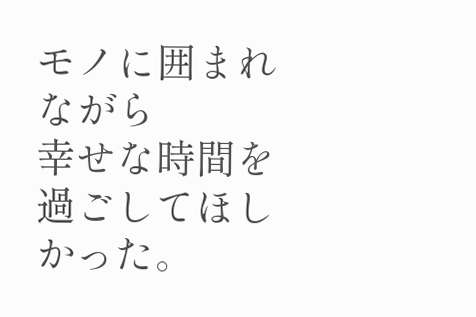モノに囲まれながら
幸せな時間を過ごしてほしかった。